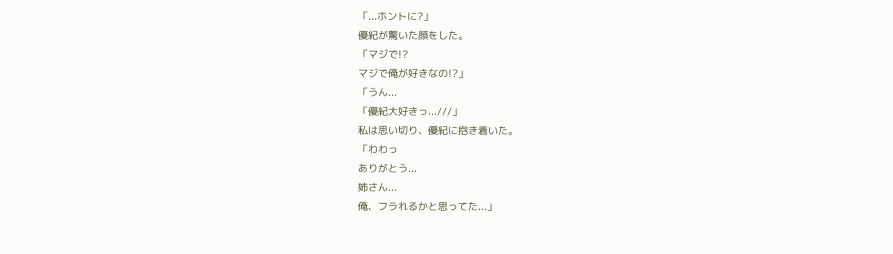「...ホントに?」
優紀が驚いた顔をした。
「マジで!?
マジで俺が好きなの!?」
「うん...
「優紀大好きっ...///」
私は思い切り、優紀に抱き着いた。
「わわっ
ありがとう...
姉さん...
俺、フラれるかと思ってた...」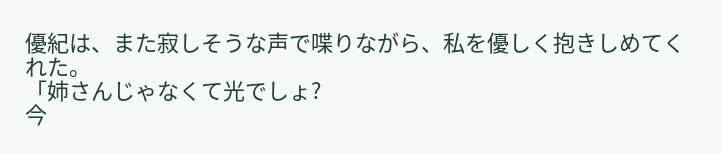優紀は、また寂しそうな声で喋りながら、私を優しく抱きしめてくれた。
「姉さんじゃなくて光でしょ?
今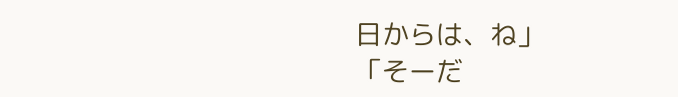日からは、ね」
「そーだ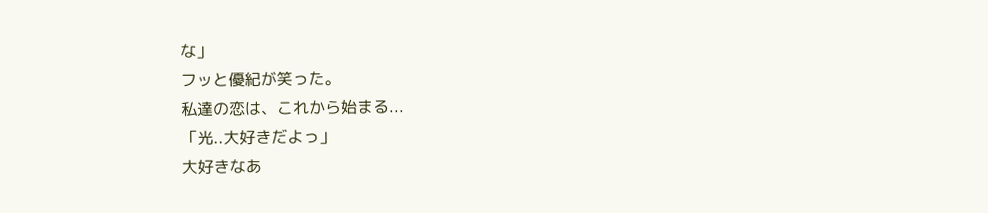な」
フッと優紀が笑った。
私達の恋は、これから始まる...
「光..大好きだよっ」
大好きなあ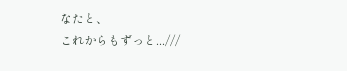なたと、
これからもずっと...///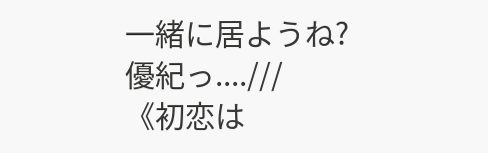一緒に居ようね?
優紀っ....///
《初恋は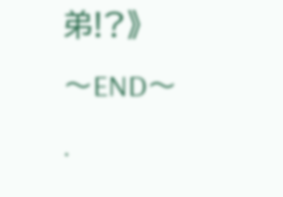弟!?》
〜END〜
.